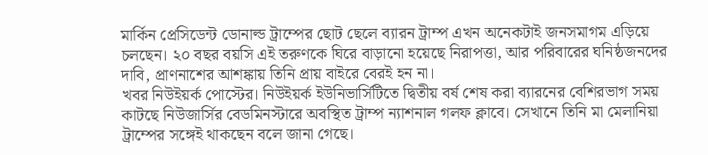মার্কিন প্রেসিডেন্ট ডোনাল্ড ট্রাম্পের ছোট ছেলে ব্যারন ট্রাম্প এখন অনেকটাই জনসমাগম এড়িয়ে চলছেন। ২০ বছর বয়সি এই তরুণকে ঘিরে বাড়ানো হয়েছে নিরাপত্তা, আর পরিবারের ঘনিষ্ঠজনদের দাবি, প্রাণনাশের আশঙ্কায় তিনি প্রায় বাইরে বেরই হন না।
খবর নিউইয়র্ক পোস্টের। নিউইয়র্ক ইউনিভার্সিটিতে দ্বিতীয় বর্ষ শেষ করা ব্যারনের বেশিরভাগ সময় কাটছে নিউজার্সির বেডমিনস্টারে অবস্থিত ট্রাম্প ন্যাশনাল গলফ ক্লাবে। সেখানে তিনি মা মেলানিয়া ট্রাম্পের সঙ্গেই থাকছেন বলে জানা গেছে।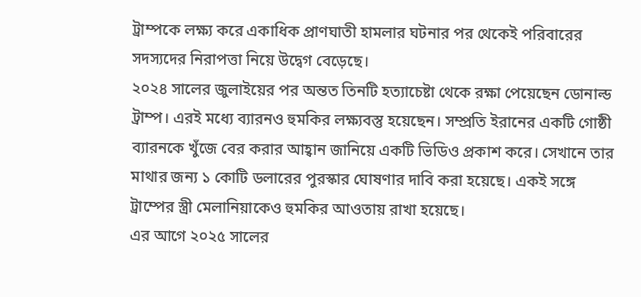ট্রাম্পকে লক্ষ্য করে একাধিক প্রাণঘাতী হামলার ঘটনার পর থেকেই পরিবারের সদস্যদের নিরাপত্তা নিয়ে উদ্বেগ বেড়েছে।
২০২৪ সালের জুলাইয়ের পর অন্তত তিনটি হত্যাচেষ্টা থেকে রক্ষা পেয়েছেন ডোনাল্ড ট্রাম্প। এরই মধ্যে ব্যারনও হুমকির লক্ষ্যবস্তু হয়েছেন। সম্প্রতি ইরানের একটি গোষ্ঠী ব্যারনকে খুঁজে বের করার আহ্বান জানিয়ে একটি ভিডিও প্রকাশ করে। সেখানে তার মাথার জন্য ১ কোটি ডলারের পুরস্কার ঘোষণার দাবি করা হয়েছে। একই সঙ্গে ট্রাম্পের স্ত্রী মেলানিয়াকেও হুমকির আওতায় রাখা হয়েছে।
এর আগে ২০২৫ সালের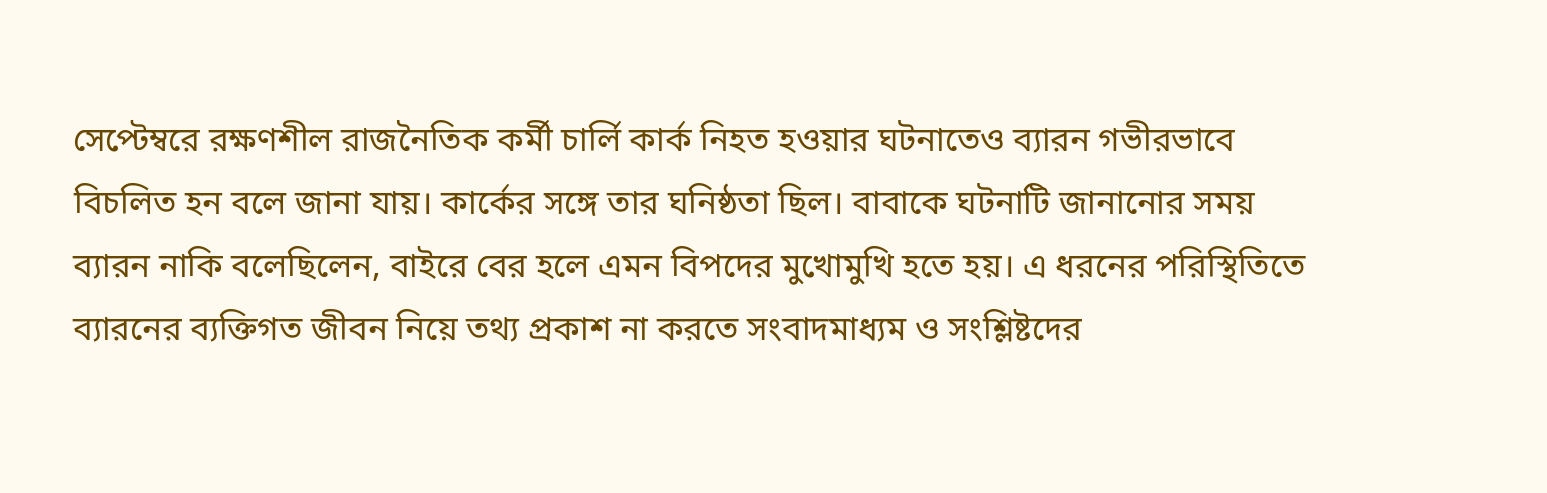সেপ্টেম্বরে রক্ষণশীল রাজনৈতিক কর্মী চার্লি কার্ক নিহত হওয়ার ঘটনাতেও ব্যারন গভীরভাবে বিচলিত হন বলে জানা যায়। কার্কের সঙ্গে তার ঘনিষ্ঠতা ছিল। বাবাকে ঘটনাটি জানানোর সময় ব্যারন নাকি বলেছিলেন, বাইরে বের হলে এমন বিপদের মুখোমুখি হতে হয়। এ ধরনের পরিস্থিতিতে ব্যারনের ব্যক্তিগত জীবন নিয়ে তথ্য প্রকাশ না করতে সংবাদমাধ্যম ও সংশ্লিষ্টদের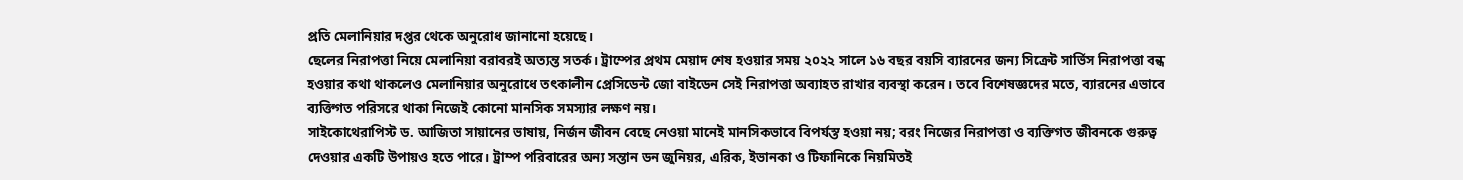প্রতি মেলানিয়ার দপ্তর থেকে অনুরোধ জানানো হয়েছে।
ছেলের নিরাপত্তা নিয়ে মেলানিয়া বরাবরই অত্যন্ত সতর্ক। ট্রাম্পের প্রথম মেয়াদ শেষ হওয়ার সময় ২০২২ সালে ১৬ বছর বয়সি ব্যারনের জন্য সিক্রেট সার্ভিস নিরাপত্তা বন্ধ হওয়ার কথা থাকলেও মেলানিয়ার অনুরোধে তৎকালীন প্রেসিডেন্ট জো বাইডেন সেই নিরাপত্তা অব্যাহত রাখার ব্যবস্থা করেন। তবে বিশেষজ্ঞদের মতে, ব্যারনের এভাবে ব্যক্তিগত পরিসরে থাকা নিজেই কোনো মানসিক সমস্যার লক্ষণ নয়।
সাইকোথেরাপিস্ট ড. আজিতা সায়ানের ভাষায়, নির্জন জীবন বেছে নেওয়া মানেই মানসিকভাবে বিপর্যস্ত হওয়া নয়; বরং নিজের নিরাপত্তা ও ব্যক্তিগত জীবনকে গুরুত্ব দেওয়ার একটি উপায়ও হতে পারে। ট্রাম্প পরিবারের অন্য সন্তান ডন জুনিয়র, এরিক, ইভানকা ও টিফানিকে নিয়মিতই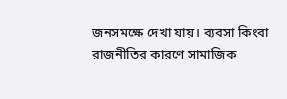জনসমক্ষে দেখা যায়। ব্যবসা কিংবা রাজনীতির কারণে সামাজিক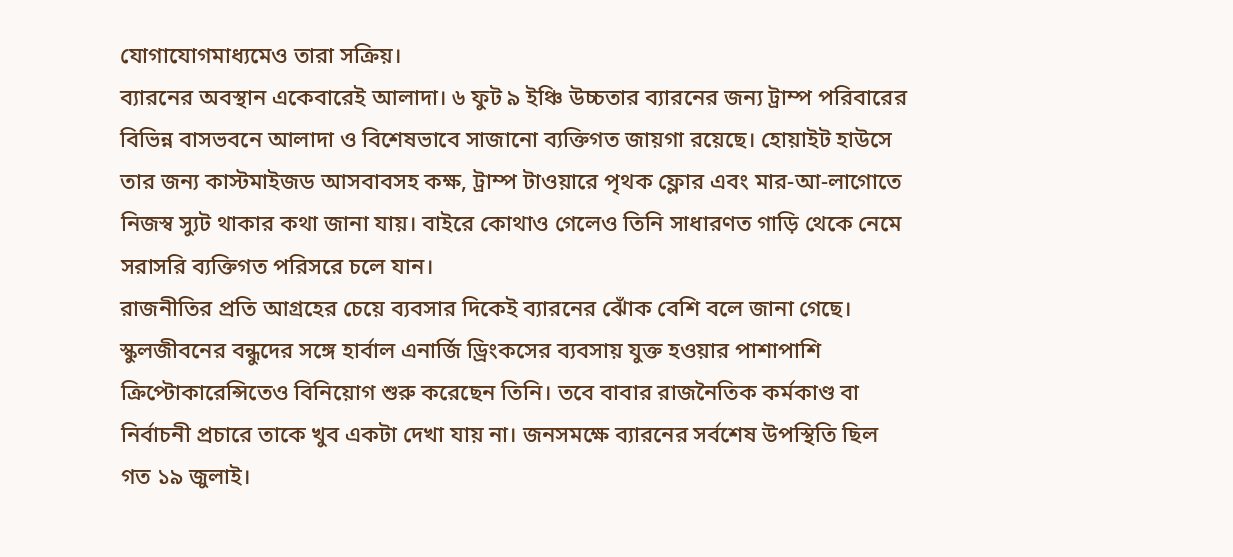যোগাযোগমাধ্যমেও তারা সক্রিয়।
ব্যারনের অবস্থান একেবারেই আলাদা। ৬ ফুট ৯ ইঞ্চি উচ্চতার ব্যারনের জন্য ট্রাম্প পরিবারের বিভিন্ন বাসভবনে আলাদা ও বিশেষভাবে সাজানো ব্যক্তিগত জায়গা রয়েছে। হোয়াইট হাউসে তার জন্য কাস্টমাইজড আসবাবসহ কক্ষ, ট্রাম্প টাওয়ারে পৃথক ফ্লোর এবং মার-আ-লাগোতে নিজস্ব স্যুট থাকার কথা জানা যায়। বাইরে কোথাও গেলেও তিনি সাধারণত গাড়ি থেকে নেমে সরাসরি ব্যক্তিগত পরিসরে চলে যান।
রাজনীতির প্রতি আগ্রহের চেয়ে ব্যবসার দিকেই ব্যারনের ঝোঁক বেশি বলে জানা গেছে। স্কুলজীবনের বন্ধুদের সঙ্গে হার্বাল এনার্জি ড্রিংকসের ব্যবসায় যুক্ত হওয়ার পাশাপাশি ক্রিপ্টোকারেন্সিতেও বিনিয়োগ শুরু করেছেন তিনি। তবে বাবার রাজনৈতিক কর্মকাণ্ড বা নির্বাচনী প্রচারে তাকে খুব একটা দেখা যায় না। জনসমক্ষে ব্যারনের সর্বশেষ উপস্থিতি ছিল গত ১৯ জুলাই।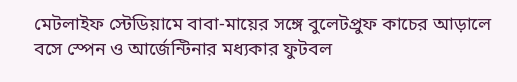মেটলাইফ স্টেডিয়ামে বাবা-মায়ের সঙ্গে বুলেটপ্রুফ কাচের আড়ালে বসে স্পেন ও আর্জেন্টিনার মধ্যকার ফুটবল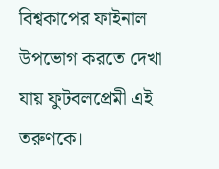বিশ্বকাপের ফাইনাল উপভোগ করতে দেখা যায় ফুটবলপ্রেমী এই তরুণকে।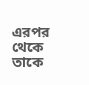এরপর থেকে তাকে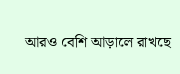আরও বেশি আড়ালে রাখছে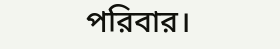পরিবার।